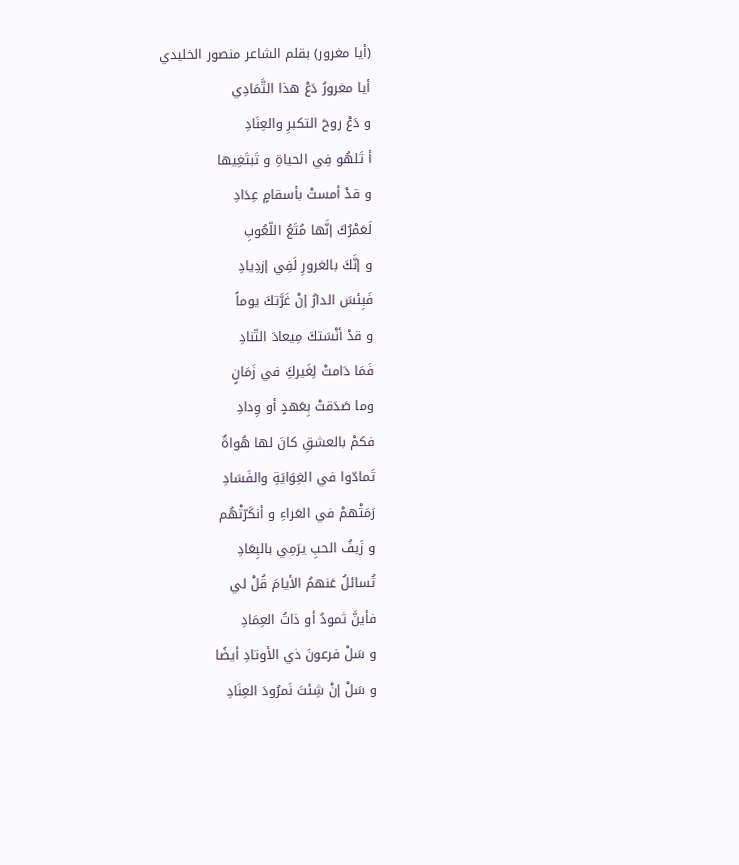(أيا مغرور) بقلم الشاعر منصور الخليدي
أيا مغرورُ دَعْ هذا التَّمَادِي
و دَعْ روحَ التكبرِ والعِنَادِ
أ تَلهُو فِي الحياةِ و تَبتَغِيها
و قدْ أمستْ بأسقامٍ عِدَادِ
لَعَمْرُكَ إنَّها مُتَعُ اللّعُوبِ
و إنَّكَ بالغرورِ لَفِي إزدِيادِ
فَبِئسَ الدارُ إنْ غَرَّتكَ يوماً
و قدْ أنْسَتكَ مِيعادَ التّنادِ
فَمَا دَامتْ لِغَيركَِ في زَمَانٍ
وما صَدَقتْ بِعَهدٍ أو وِدادِ
فكمْ بالعشقِ كانَ لها هُواةٌ
تَمادّوا في الغِوَايَةِ والفَسَادِ
رَمَتْهمْ في العَراءِ و أنكَرّتْهُم
و زَيفُ الحبِ يرَمِي بالبِعَادِ
تُسائلُ عَنهمُ الأيامَ قُلْ لي
فأينَّ ثمودُ أو ذاتُ العِمَادِ
و سَلْ فرعونَ ذي الأوتادِ أيضًا
و سَلْ إنْ شِئتَ نَمرُودَ العِنَادِ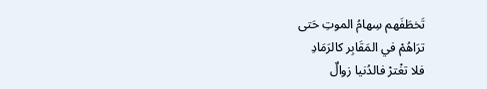تَخطَفَهم سِهامُ الموتِ حَتى
ترَاهُمْ في المَقَابِر كالرَمَادِ
فلا تغْترْ فالدُنيا زوالٌ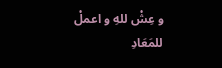و عِشْ للهِ و اعملْ للمَعَادِ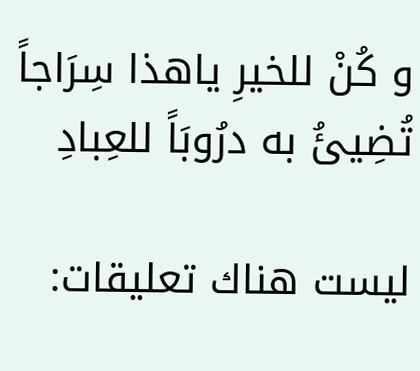و كُنْ للخيرِ ياهذا سِرَاجاً
تُضِيئُ به درُوبَاً للعِبادِ

ليست هناك تعليقات: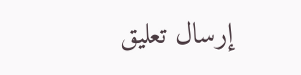إرسال تعليق